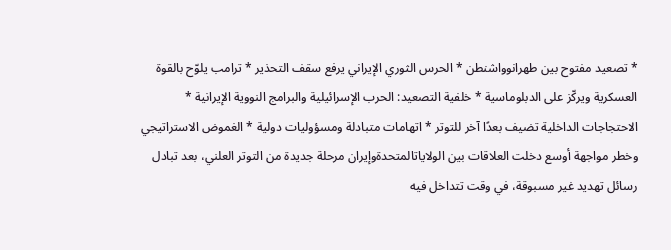* تصعيد مفتوح بين طهرانوواشنطن * الحرس الثوري الإيراني يرفع سقف التحذير * ترامب يلوّح بالقوة العسكرية ويركّز على الدبلوماسية * خلفية التصعيد: الحرب الإسرائيلية والبرامج النووية الإيرانية * الاحتجاجات الداخلية تضيف بعدًا آخر للتوتر * اتهامات متبادلة ومسؤوليات دولية * الغموض الاستراتيجي وخطر مواجهة أوسع دخلت العلاقات بين الولاياتالمتحدةوإيران مرحلة جديدة من التوتر العلني، بعد تبادل رسائل تهديد غير مسبوقة، في وقت تتداخل فيه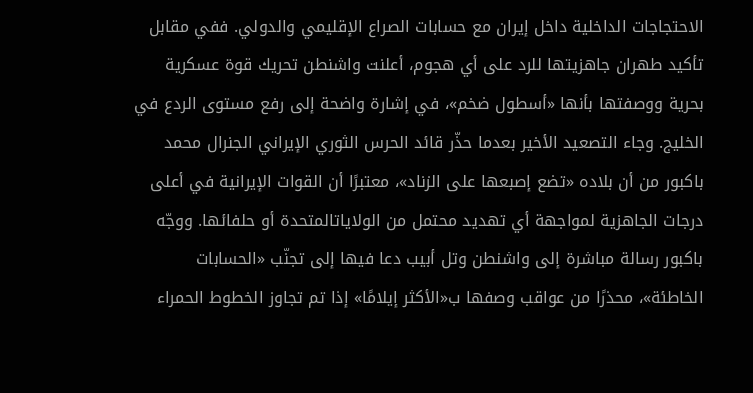الاحتجاجات الداخلية داخل إيران مع حسابات الصراع الإقليمي والدولي. ففي مقابل تأكيد طهران جاهزيتها للرد على أي هجوم، أعلنت واشنطن تحريك قوة عسكرية بحرية ووصفتها بأنها «أسطول ضخم»، في إشارة واضحة إلى رفع مستوى الردع في الخليج. وجاء التصعيد الأخير بعدما حذّر قائد الحرس الثوري الإيراني الجنرال محمد باكبور من أن بلاده «تضع إصبعها على الزناد»، معتبرًا أن القوات الإيرانية في أعلى درجات الجاهزية لمواجهة أي تهديد محتمل من الولاياتالمتحدة أو حلفائها. ووجّه باكبور رسالة مباشرة إلى واشنطن وتل أبيب دعا فيها إلى تجنّب «الحسابات الخاطئة»، محذرًا من عواقب وصفها ب«الأكثر إيلامًا» إذا تم تجاوز الخطوط الحمراء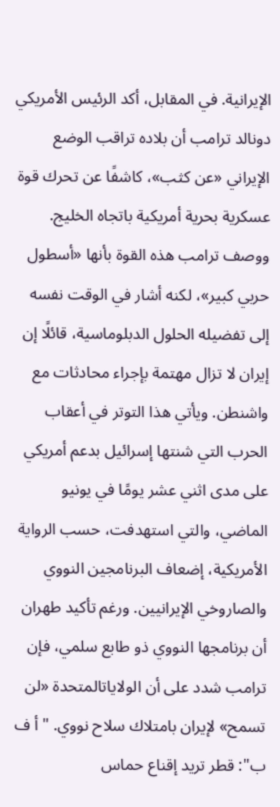الإيرانية. في المقابل، أكد الرئيس الأمريكي دونالد ترامب أن بلاده تراقب الوضع الإيراني «عن كثب»، كاشفًا عن تحرك قوة عسكرية بحرية أمريكية باتجاه الخليج. ووصف ترامب هذه القوة بأنها «أسطول حربي كبير»، لكنه أشار في الوقت نفسه إلى تفضيله الحلول الدبلوماسية، قائلًا إن إيران لا تزال مهتمة بإجراء محادثات مع واشنطن. ويأتي هذا التوتر في أعقاب الحرب التي شنتها إسرائيل بدعم أمريكي على مدى اثني عشر يومًا في يونيو الماضي، والتي استهدفت، حسب الرواية الأمريكية، إضعاف البرنامجين النووي والصاروخي الإيرانيين. ورغم تأكيد طهران أن برنامجها النووي ذو طابع سلمي، فإن ترامب شدد على أن الولاياتالمتحدة «لن تسمح» لإيران بامتلاك سلاح نووي. "أ ف ب": قطر تريد إقناع حماس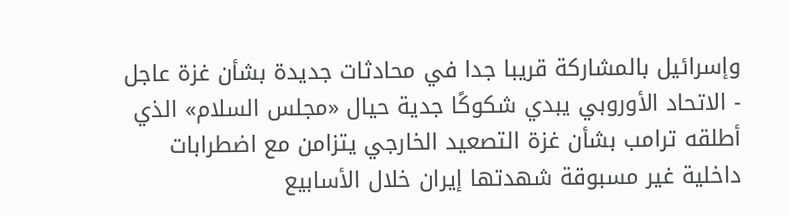وإسرائيل بالمشاركة قريبا جدا في محادثات جديدة بشأن غزة عاجل - الاتحاد الأوروبي يبدي شكوكًا جدية حيال «مجلس السلام» الذي أطلقه ترامب بشأن غزة التصعيد الخارجي يتزامن مع اضطرابات داخلية غير مسبوقة شهدتها إيران خلال الأسابيع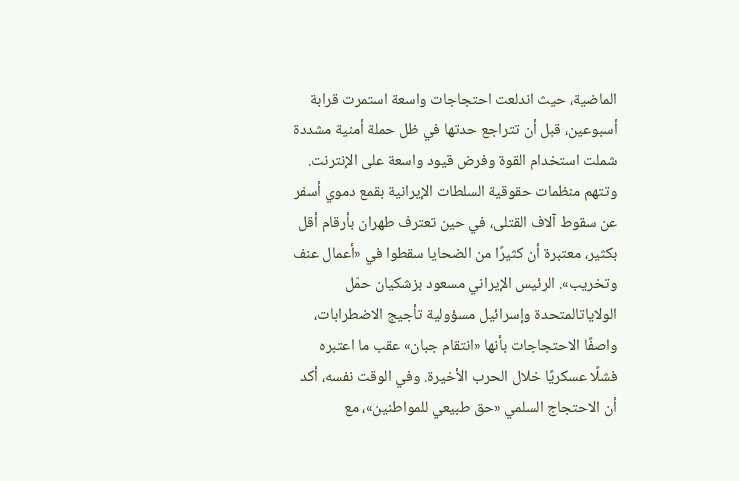الماضية، حيث اندلعت احتجاجات واسعة استمرت قرابة أسبوعين، قبل أن تتراجع حدتها في ظل حملة أمنية مشددة شملت استخدام القوة وفرض قيود واسعة على الإنترنت. وتتهم منظمات حقوقية السلطات الإيرانية بقمع دموي أسفر عن سقوط آلاف القتلى، في حين تعترف طهران بأرقام أقل بكثير، معتبرة أن كثيرًا من الضحايا سقطوا في «أعمال عنف وتخريب». الرئيس الإيراني مسعود بزشكيان حمّل الولاياتالمتحدة وإسرائيل مسؤولية تأجيج الاضطرابات، واصفًا الاحتجاجات بأنها «انتقام جبان» عقب ما اعتبره فشلًا عسكريًا خلال الحرب الأخيرة. وفي الوقت نفسه، أكد أن الاحتجاج السلمي «حق طبيعي للمواطنين»، مع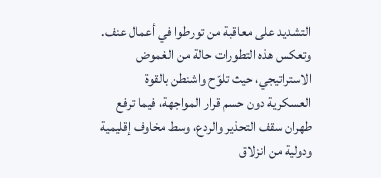التشديد على معاقبة من تورطوا في أعمال عنف. وتعكس هذه التطورات حالة من الغموض الاستراتيجي، حيث تلوّح واشنطن بالقوة العسكرية دون حسم قرار المواجهة، فيما ترفع طهران سقف التحذير والردع، وسط مخاوف إقليمية ودولية من انزلاق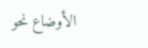الأوضاع نحو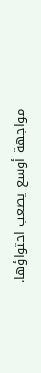مواجهة أوسع يصعب احتواؤها.